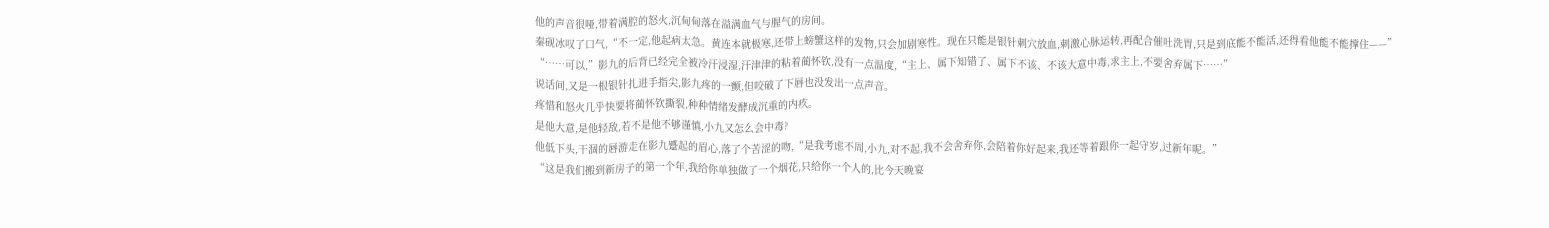他的声音很哑,带着满腔的怒火,沉甸甸落在溢满血气与腥气的房间。
秦砚冰叹了口气,“不一定,他起病太急。黄连本就极寒,还带上螃蟹这样的发物,只会加剧寒性。现在只能是银针刺穴放血,刺激心脉运转,再配合催吐洗胃,只是到底能不能活,还得看他能不能撑住——”
“……可以,”影九的后背已经完全被冷汗浸湿,汗津津的粘着蔺怀钦,没有一点温度,“主上、属下知错了、属下不该、不该大意中毒,求主上,不要舍弃属下……”
说话间,又是一根银针扎进手指尖,影九疼的一颤,但咬破了下唇也没发出一点声音。
疼惜和怒火几乎快要将蔺怀钦撕裂,种种情绪发酵成沉重的内疚。
是他大意,是他轻敌,若不是他不够谨慎,小九又怎么会中毒?
他低下头,干涸的唇游走在影九蹙起的眉心,落了个苦涩的吻,“是我考虑不周,小九,对不起,我不会舍弃你,会陪着你好起来,我还等着跟你一起守岁,过新年呢。”
“这是我们搬到新房子的第一个年,我给你单独做了一个烟花,只给你一个人的,比今天晚宴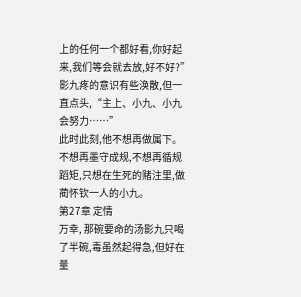上的任何一个都好看,你好起来,我们等会就去放,好不好?”
影九疼的意识有些涣散,但一直点头,“主上、小九、小九会努力……”
此时此刻,他不想再做属下。
不想再墨守成规,不想再循规蹈矩,只想在生死的赌注里,做蔺怀钦一人的小九。
第27章 定情
万幸, 那碗要命的汤影九只喝了半碗,毒虽然起得急,但好在量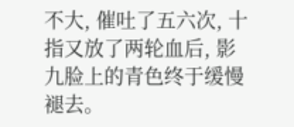不大, 催吐了五六次, 十指又放了两轮血后, 影九脸上的青色终于缓慢褪去。